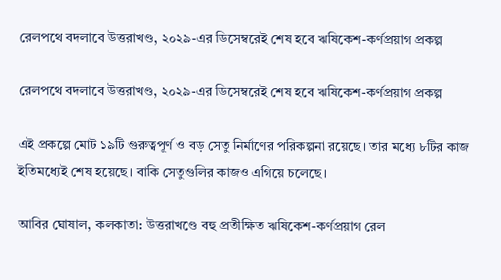রেলপথে বদলাবে উত্তরাখণ্ড, ২০২৯-এর ডিসেম্বরেই শেষ হবে ঋষিকেশ-কর্ণপ্রয়াগ প্রকল্প

রেলপথে বদলাবে উত্তরাখণ্ড, ২০২৯-এর ডিসেম্বরেই শেষ হবে ঋষিকেশ-কর্ণপ্রয়াগ প্রকল্প

এই প্রকল্পে মোট ১৯টি গুরুত্বপূর্ণ ও বড় সেতু নির্মাণের পরিকল্পনা রয়েছে। তার মধ্যে ৮টির কাজ ইতিমধ্যেই শেষ হয়েছে। বাকি সেতুগুলির কাজও এগিয়ে চলেছে।

আবির ঘোষাল, কলকাতা: উত্তরাখণ্ডে বহু প্রতীক্ষিত ঋষিকেশ-কর্ণপ্রয়াগ রেল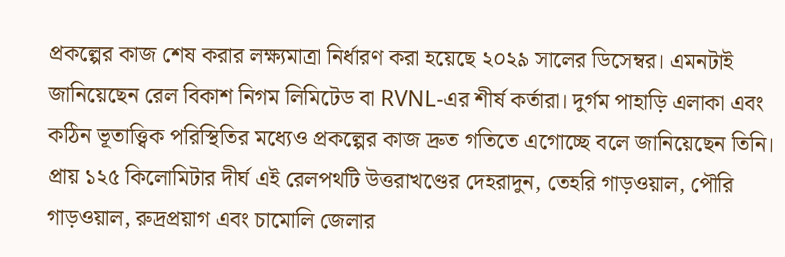প্রকল্পের কাজ শেষ করার লক্ষ্যমাত্রা নির্ধারণ করা হয়েছে ২০২৯ সালের ডিসেম্বর। এমনটাই জানিয়েছেন রেল বিকাশ নিগম লিমিটেড বা RVNL-এর শীর্ষ কর্তারা। দুর্গম পাহাড়ি এলাকা এবং কঠিন ভূতাত্ত্বিক পরিস্থিতির মধ্যেও প্রকল্পের কাজ দ্রুত গতিতে এগোচ্ছে বলে জানিয়েছেন তিনি।
প্রায় ১২৫ কিলোমিটার দীর্ঘ এই রেলপথটি উত্তরাখণ্ডের দেহরাদুন, তেহরি গাড়ওয়াল, পৌরি গাড়ওয়াল, রুদ্রপ্রয়াগ এবং চামোলি জেলার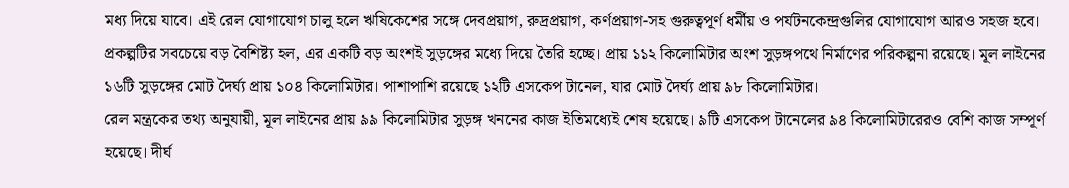মধ্য দিয়ে যাবে। এই রেল যোগাযোগ চালু হলে ঋষিকেশের সঙ্গে দেবপ্রয়াগ, রুদ্রপ্রয়াগ, কর্ণপ্রয়াগ-সহ গুরুত্বপূর্ণ ধর্মীয় ও পর্যটনকেন্দ্রগুলির যোগাযোগ আরও সহজ হবে।
প্রকল্পটির সবচেয়ে বড় বৈশিষ্ট্য হল, এর একটি বড় অংশই সুড়ঙ্গের মধ্যে দিয়ে তৈরি হচ্ছে। প্রায় ১১২ কিলোমিটার অংশ সুড়ঙ্গপথে নির্মাণের পরিকল্পনা রয়েছে। মূল লাইনের ১৬টি সুড়ঙ্গের মোট দৈর্ঘ্য প্রায় ১০৪ কিলোমিটার। পাশাপাশি রয়েছে ১২টি এসকেপ টানেল, যার মোট দৈর্ঘ্য প্রায় ৯৮ কিলোমিটার।
রেল মন্ত্রকের তথ্য অনুযায়ী, মূল লাইনের প্রায় ৯৯ কিলোমিটার সুড়ঙ্গ খননের কাজ ইতিমধ্যেই শেষ হয়েছে। ৯টি এসকেপ টানেলের ৯৪ কিলোমিটারেরও বেশি কাজ সম্পূর্ণ হয়েছে। দীর্ঘ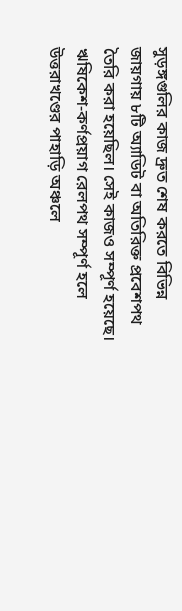সুড়ঙ্গগুলির কাজ দ্রুত শেষ করতে বিভিন্ন জায়গায় ৮টি অ্যাডিট বা অতিরিক্ত প্রবেশপথ তৈরি করা হয়েছিল। সেই কাজও সম্পূর্ণ হয়েছে।
ঋষিকেশ-কর্ণপ্রয়াগ রেলপথ সম্পূর্ণ হলে উত্তরাখণ্ডের পাহাড়ি অঞ্চলে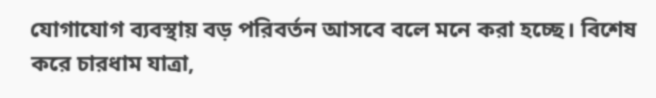যোগাযোগ ব্যবস্থায় বড় পরিবর্তন আসবে বলে মনে করা হচ্ছে। বিশেষ করে চারধাম যাত্রা,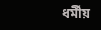ধর্মীয়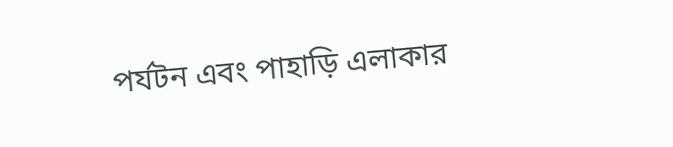পর্যটন এবং পাহাড়ি এলাকার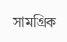সামগ্রিক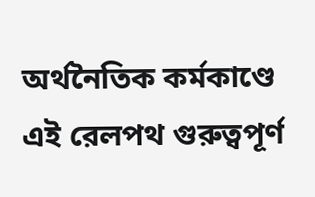অর্থনৈতিক কর্মকাণ্ডে এই রেলপথ গুরুত্বপূর্ণ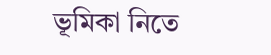ভূমিকা নিতে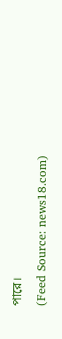পারে।
(Feed Source: news18.com)